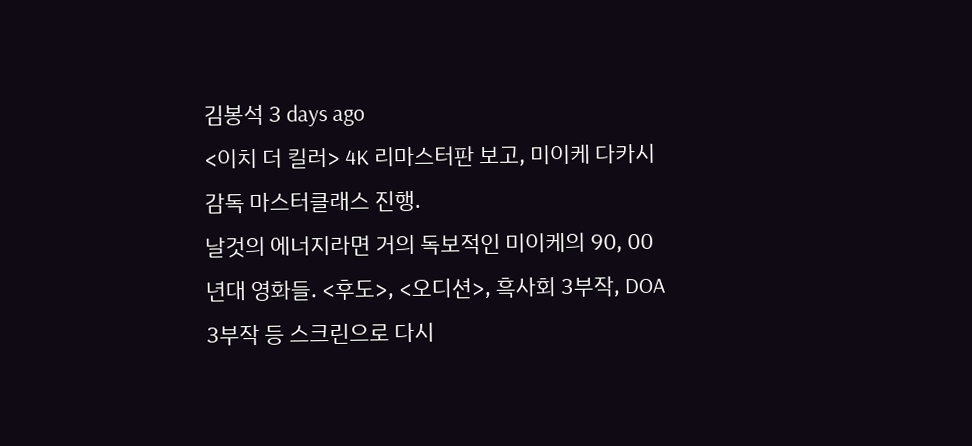김봉석 3 days ago
<이치 더 킬러> 4K 리마스터판 보고, 미이케 다카시 감독 마스터클래스 진행.
날것의 에너지라면 거의 독보적인 미이케의 90, 00년대 영화들. <후도>, <오디션>, 흑사회 3부작, DOA 3부작 등 스크린으로 다시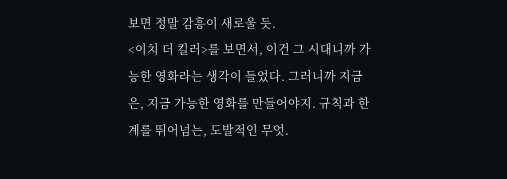보면 정말 감흥이 새로울 듯.
<이치 더 킬러>를 보면서, 이건 그 시대니까 가능한 영화라는 생각이 들었다. 그러니까 지금은, 지금 가능한 영화를 만들어야지. 규칙과 한계를 뛰어넘는, 도발적인 무엇.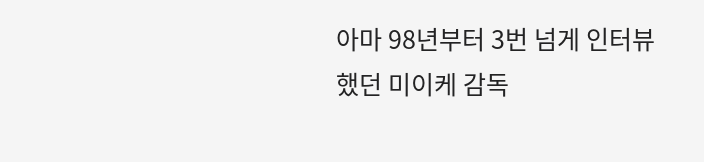아마 98년부터 3번 넘게 인터뷰했던 미이케 감독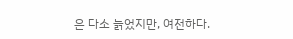은 다소 늙었지만, 여전하다.